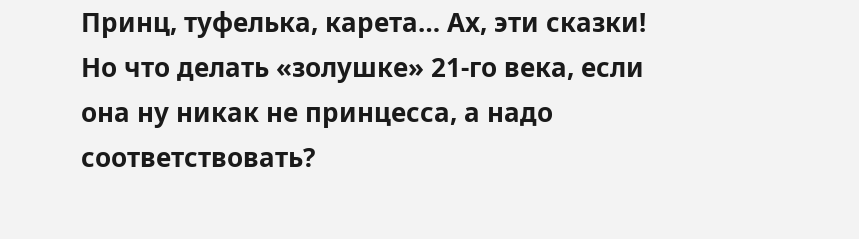Принц, туфелька, карета… Ах, эти сказки! Но что делать «золушке» 21-го века, если она ну никак не принцесса, а надо соответствовать?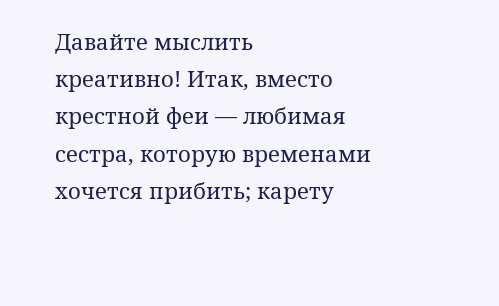Давайте мыслить креативно! Итак, вместо крестной феи — любимая сестра, которую временами хочется прибить; карету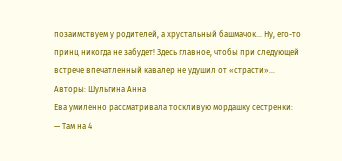позаимствуем у родителей, а хрустальный башмачок… Ну, его-то принц никогда не забудет! Здесь главное, чтобы при следующей встрече впечатленный кавалер не удушил от «страсти»…
Авторы: Шульгина Анна
Ева умиленно рассматривала тоскливую мордашку сестренки:
— Там на 4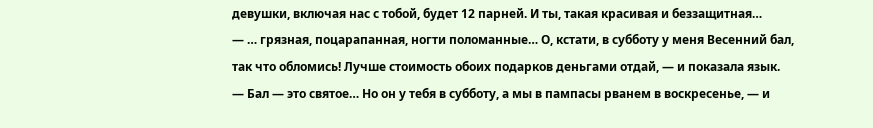девушки, включая нас с тобой, будет 12 парней. И ты, такая красивая и беззащитная…
— … грязная, поцарапанная, ногти поломанные… О, кстати, в субботу у меня Весенний бал, так что обломись! Лучше стоимость обоих подарков деньгами отдай, — и показала язык.
— Бал — это святое… Но он у тебя в субботу, а мы в пампасы рванем в воскресенье, — и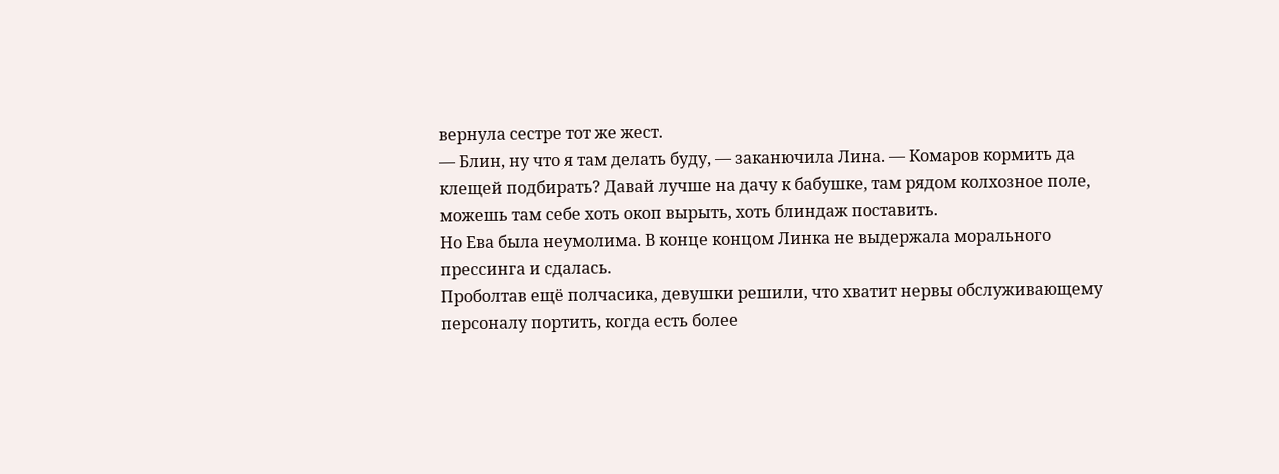вернула сестре тот же жест.
— Блин, ну что я там делать буду, — заканючила Лина. — Комаров кормить да клещей подбирать? Давай лучше на дачу к бабушке, там рядом колхозное поле, можешь там себе хоть окоп вырыть, хоть блиндаж поставить.
Но Ева была неумолима. В конце концом Линка не выдержала морального прессинга и сдалась.
Проболтав ещё полчасика, девушки решили, что хватит нервы обслуживающему персоналу портить, когда есть более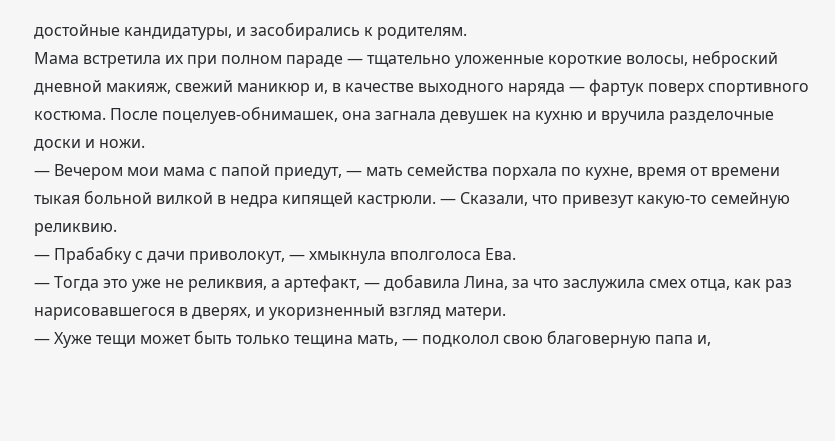достойные кандидатуры, и засобирались к родителям.
Мама встретила их при полном параде — тщательно уложенные короткие волосы, неброский дневной макияж, свежий маникюр и, в качестве выходного наряда — фартук поверх спортивного костюма. После поцелуев-обнимашек, она загнала девушек на кухню и вручила разделочные доски и ножи.
— Вечером мои мама с папой приедут, — мать семейства порхала по кухне, время от времени тыкая больной вилкой в недра кипящей кастрюли. — Сказали, что привезут какую-то семейную реликвию.
— Прабабку с дачи приволокут, — хмыкнула вполголоса Ева.
— Тогда это уже не реликвия, а артефакт, — добавила Лина, за что заслужила смех отца, как раз нарисовавшегося в дверях, и укоризненный взгляд матери.
— Хуже тещи может быть только тещина мать, — подколол свою благоверную папа и,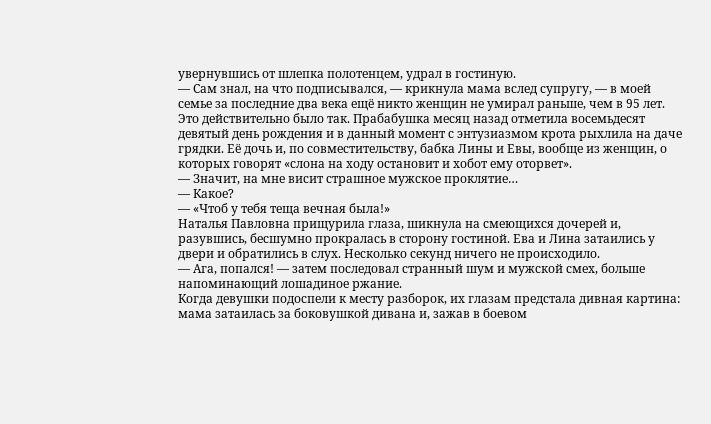увернувшись от шлепка полотенцем, удрал в гостиную.
— Сам знал, на что подписывался, — крикнула мама вслед супругу, — в моей семье за последние два века ещё никто женщин не умирал раньше, чем в 95 лет.
Это действительно было так. Прабабушка месяц назад отметила восемьдесят девятый день рождения и в данный момент с энтузиазмом крота рыхлила на даче грядки. Её дочь и, по совместительству, бабка Лины и Евы, вообще из женщин, о которых говорят «слона на ходу остановит и хобот ему оторвет».
— Значит, на мне висит страшное мужское проклятие…
— Какое?
— «Чтоб у тебя теща вечная была!»
Наталья Павловна прищурила глаза, шикнула на смеющихся дочерей и, разувшись, бесшумно прокралась в сторону гостиной. Ева и Лина затаились у двери и обратились в слух. Несколько секунд ничего не происходило.
— Ага, попался! — затем последовал странный шум и мужской смех, больше напоминающий лошадиное ржание.
Когда девушки подоспели к месту разборок, их глазам предстала дивная картина: мама затаилась за боковушкой дивана и, зажав в боевом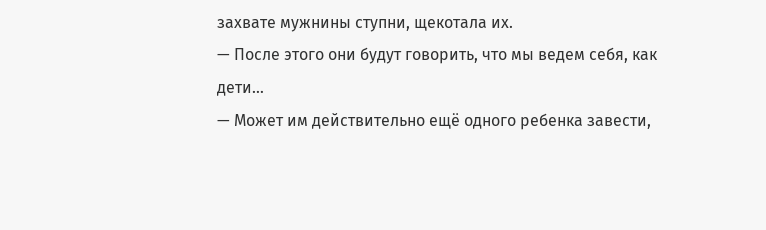захвате мужнины ступни, щекотала их.
— После этого они будут говорить, что мы ведем себя, как дети…
— Может им действительно ещё одного ребенка завести,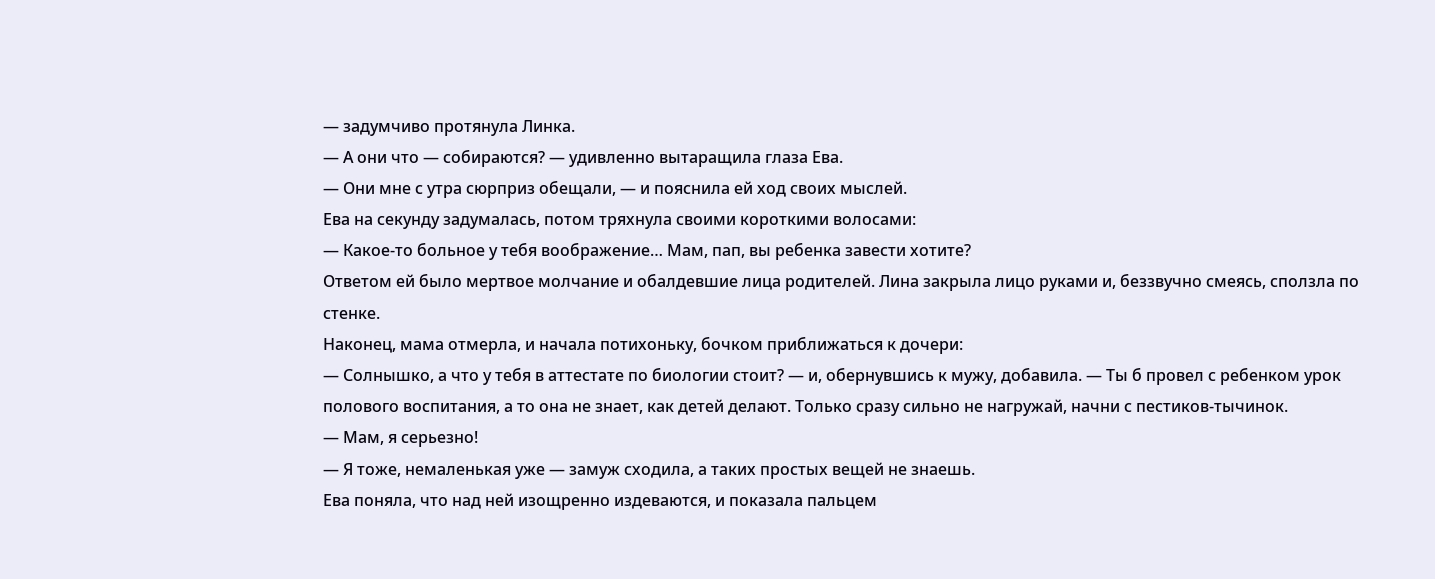— задумчиво протянула Линка.
— А они что — собираются? — удивленно вытаращила глаза Ева.
— Они мне с утра сюрприз обещали, — и пояснила ей ход своих мыслей.
Ева на секунду задумалась, потом тряхнула своими короткими волосами:
— Какое-то больное у тебя воображение… Мам, пап, вы ребенка завести хотите?
Ответом ей было мертвое молчание и обалдевшие лица родителей. Лина закрыла лицо руками и, беззвучно смеясь, сползла по стенке.
Наконец, мама отмерла, и начала потихоньку, бочком приближаться к дочери:
— Солнышко, а что у тебя в аттестате по биологии стоит? — и, обернувшись к мужу, добавила. — Ты б провел с ребенком урок полового воспитания, а то она не знает, как детей делают. Только сразу сильно не нагружай, начни с пестиков-тычинок.
— Мам, я серьезно!
— Я тоже, немаленькая уже — замуж сходила, а таких простых вещей не знаешь.
Ева поняла, что над ней изощренно издеваются, и показала пальцем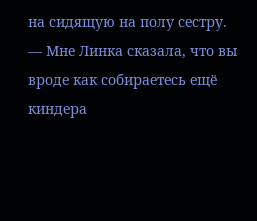на сидящую на полу сестру.
— Мне Линка сказала, что вы вроде как собираетесь ещё киндера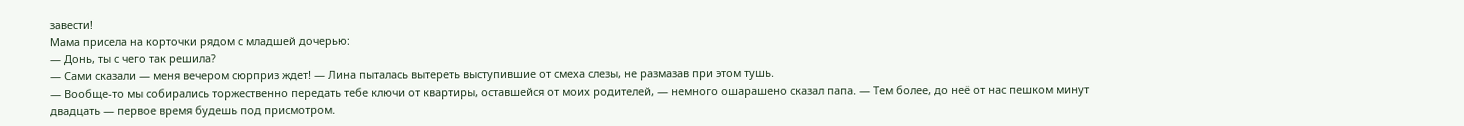завести!
Мама присела на корточки рядом с младшей дочерью:
— Донь, ты с чего так решила?
— Сами сказали — меня вечером сюрприз ждет! — Лина пыталась вытереть выступившие от смеха слезы, не размазав при этом тушь.
— Вообще-то мы собирались торжественно передать тебе ключи от квартиры, оставшейся от моих родителей, — немного ошарашено сказал папа. — Тем более, до неё от нас пешком минут двадцать — первое время будешь под присмотром.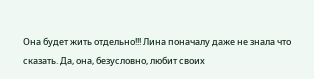Она будет жить отдельно!!! Лина поначалу даже не знала что сказать. Да, она, безусловно, любит своих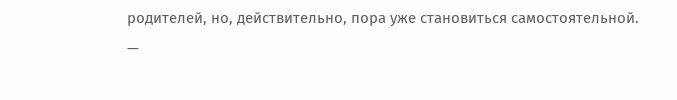родителей, но, действительно, пора уже становиться самостоятельной.
—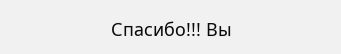Спасибо!!! Вы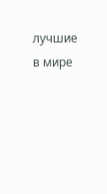лучшие в мире